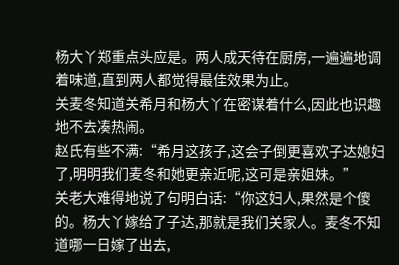杨大丫郑重点头应是。两人成天待在厨房,一遍遍地调着味道,直到两人都觉得最佳效果为止。
关麦冬知道关希月和杨大丫在密谋着什么,因此也识趣地不去凑热闹。
赵氏有些不满:“希月这孩子,这会子倒更喜欢子达媳妇了,明明我们麦冬和她更亲近呢,这可是亲姐妹。”
关老大难得地说了句明白话:“你这妇人,果然是个傻的。杨大丫嫁给了子达,那就是我们关家人。麦冬不知道哪一日嫁了出去,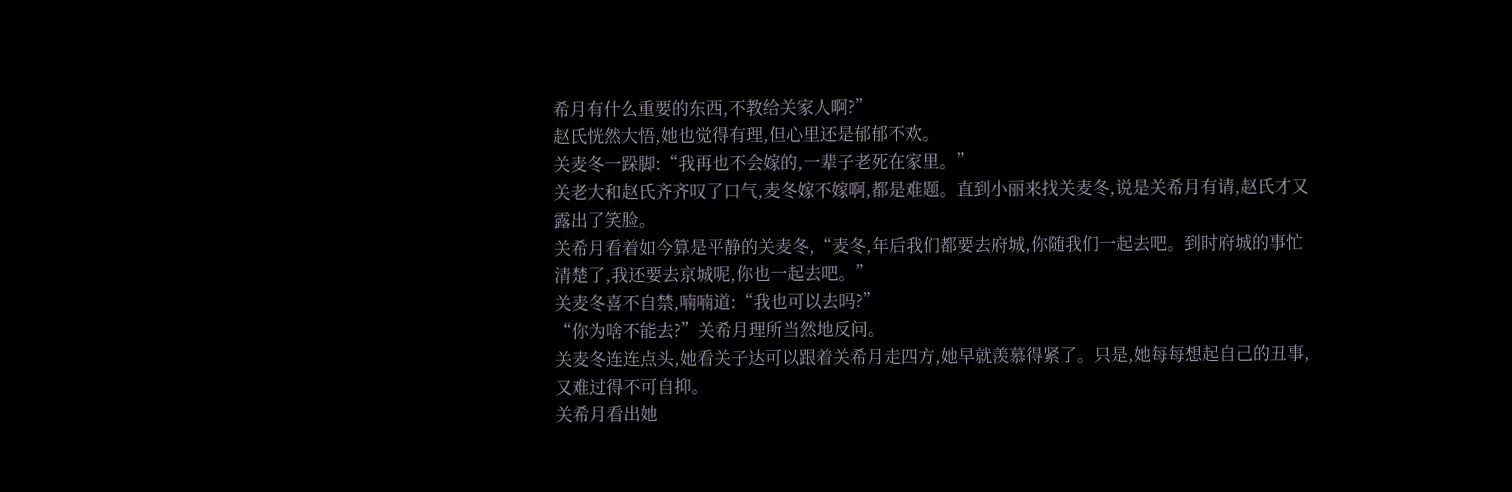希月有什么重要的东西,不教给关家人啊?”
赵氏恍然大悟,她也觉得有理,但心里还是郁郁不欢。
关麦冬一跺脚:“我再也不会嫁的,一辈子老死在家里。”
关老大和赵氏齐齐叹了口气,麦冬嫁不嫁啊,都是难题。直到小丽来找关麦冬,说是关希月有请,赵氏才又露出了笑脸。
关希月看着如今算是平静的关麦冬,“麦冬,年后我们都要去府城,你随我们一起去吧。到时府城的事忙清楚了,我还要去京城呢,你也一起去吧。”
关麦冬喜不自禁,喃喃道:“我也可以去吗?”
“你为啥不能去?”关希月理所当然地反问。
关麦冬连连点头,她看关子达可以跟着关希月走四方,她早就羡慕得紧了。只是,她每每想起自己的丑事,又难过得不可自抑。
关希月看出她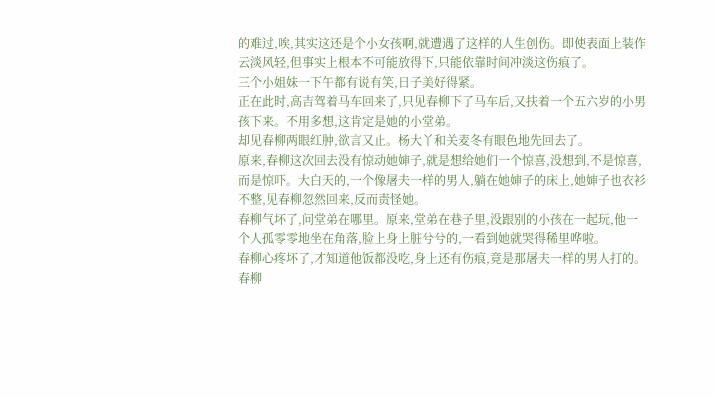的难过,唉,其实这还是个小女孩啊,就遭遇了这样的人生创伤。即使表面上装作云淡风轻,但事实上根本不可能放得下,只能依靠时间冲淡这伤痕了。
三个小姐妹一下午都有说有笑,日子美好得紧。
正在此时,高吉驾着马车回来了,只见春柳下了马车后,又扶着一个五六岁的小男孩下来。不用多想,这肯定是她的小堂弟。
却见春柳两眼红肿,欲言又止。杨大丫和关麦冬有眼色地先回去了。
原来,春柳这次回去没有惊动她婶子,就是想给她们一个惊喜,没想到,不是惊喜,而是惊吓。大白天的,一个像屠夫一样的男人,躺在她婶子的床上,她婶子也衣衫不整,见春柳忽然回来,反而责怪她。
春柳气坏了,问堂弟在哪里。原来,堂弟在巷子里,没跟别的小孩在一起玩,他一个人孤零零地坐在角落,脸上身上脏兮兮的,一看到她就哭得稀里哗啦。
春柳心疼坏了,才知道他饭都没吃,身上还有伤痕,竟是那屠夫一样的男人打的。
春柳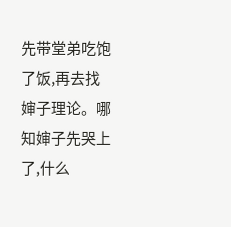先带堂弟吃饱了饭,再去找婶子理论。哪知婶子先哭上了,什么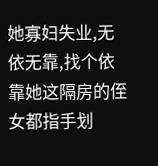她寡妇失业,无依无靠,找个依靠她这隔房的侄女都指手划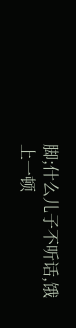脚;什么儿子不听话,饿上一顿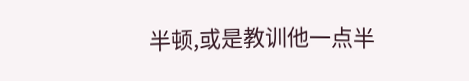半顿,或是教训他一点半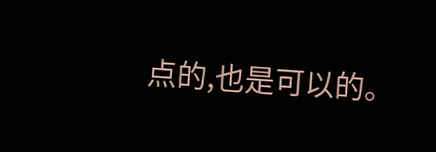点的,也是可以的。